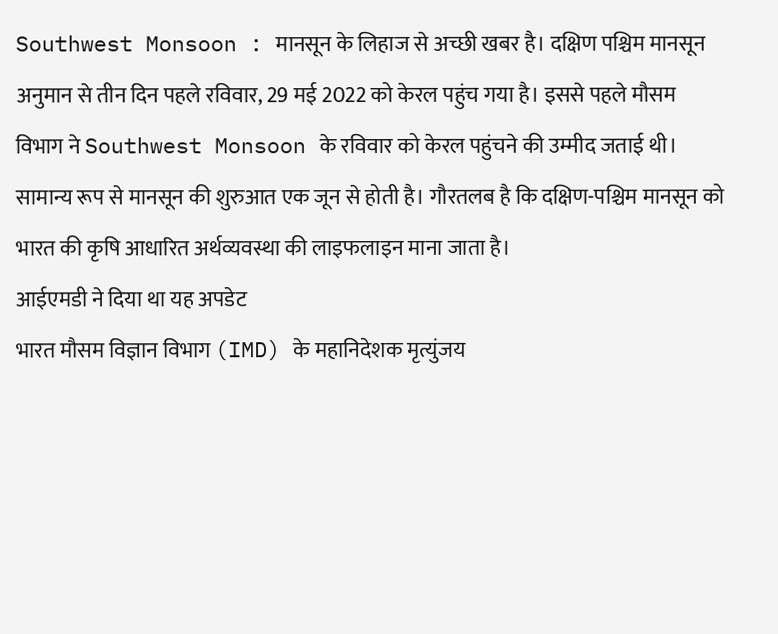Southwest Monsoon : मानसून के लिहाज से अच्छी खबर है। दक्षिण पश्चिम मानसून अनुमान से तीन दिन पहले रविवार, 29 मई 2022 को केरल पहुंच गया है। इससे पहले मौसम विभाग ने Southwest Monsoon के रविवार को केरल पहुंचने की उम्मीद जताई थी। सामान्य रूप से मानसून की शुरुआत एक जून से होती है। गौरतलब है कि दक्षिण-पश्चिम मानसून को भारत की कृषि आधारित अर्थव्यवस्था की लाइफलाइन माना जाता है।
आईएमडी ने दिया था यह अपडेट
भारत मौसम विज्ञान विभाग (IMD) के महानिदेशक मृत्युंजय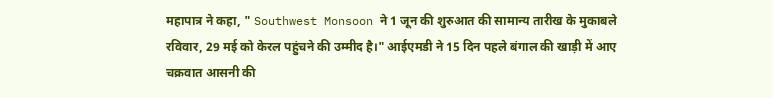महापात्र ने कहा, " Southwest Monsoon ने 1 जून की शुरुआत की सामान्य तारीख के मुकाबले रविवार, 29 मई को केरल पहुंचने की उम्मीद है।" आईएमडी ने 15 दिन पहले बंगाल की खाड़ी में आए चक्रवात आसनी की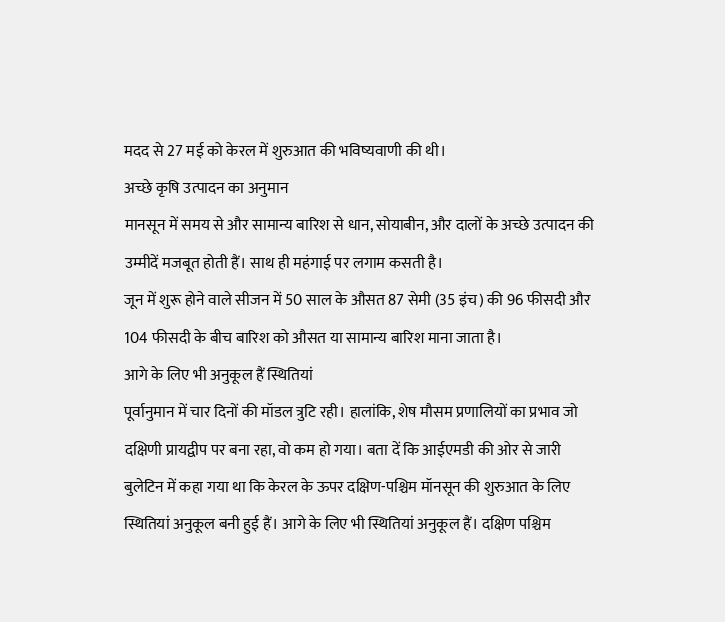मदद से 27 मई को केरल में शुरुआत की भविष्यवाणी की थी।
अच्छे कृषि उत्पादन का अनुमान
मानसून में समय से और सामान्य बारिश से धान, सोयाबीन, और दालों के अच्छे उत्पादन की उम्मीदें मजबूत होती हैं। साथ ही महंगाई पर लगाम कसती है।
जून में शुरू होने वाले सीजन में 50 साल के औसत 87 सेमी (35 इंच) की 96 फीसदी और 104 फीसदी के बीच बारिश को औसत या सामान्य बारिश माना जाता है।
आगे के लिए भी अनुकूल हैं स्थितियां
पूर्वानुमान में चार दिनों की मॉडल त्रुटि रही। हालांकि, शेष मौसम प्रणालियों का प्रभाव जो दक्षिणी प्रायद्वीप पर बना रहा, वो कम हो गया। बता दें कि आईएमडी की ओर से जारी बुलेटिन में कहा गया था कि केरल के ऊपर दक्षिण-पश्चिम मॉनसून की शुरुआत के लिए स्थितियां अनुकूल बनी हुई हैं। आगे के लिए भी स्थितियां अनुकूल हैं। दक्षिण पश्चिम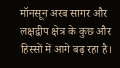मॉनसून अरब सागर और लक्षद्वीप क्षेत्र के कुछ और हिस्सों में आगे बढ़ रहा है।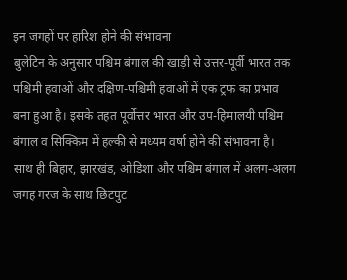इन जगहों पर हारिश होने की संभावना
बुलेटिन के अनुसार पश्चिम बंगाल की खाड़ी से उत्तर-पूर्वी भारत तक पश्चिमी हवाओं और दक्षिण-पश्चिमी हवाओं में एक ट्रफ का प्रभाव बना हुआ है। इसके तहत पूर्वोत्तर भारत और उप-हिमालयी पश्चिम बंगाल व सिक्किम में हल्की से मध्यम वर्षा होने की संभावना है। साथ ही बिहार, झारखंड, ओडिशा और पश्चिम बंगाल में अलग-अलग जगह गरज के साथ छिटपुट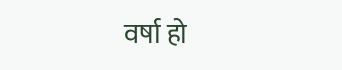वर्षा हो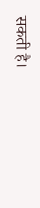सकती है।